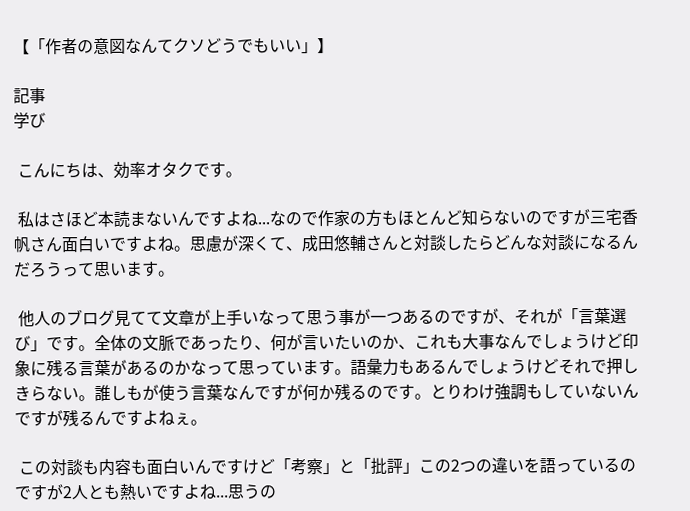【「作者の意図なんてクソどうでもいい」】

記事
学び

 こんにちは、効率オタクです。

 私はさほど本読まないんですよね...なので作家の方もほとんど知らないのですが三宅香帆さん面白いですよね。思慮が深くて、成田悠輔さんと対談したらどんな対談になるんだろうって思います。

 他人のブログ見てて文章が上手いなって思う事が一つあるのですが、それが「言葉選び」です。全体の文脈であったり、何が言いたいのか、これも大事なんでしょうけど印象に残る言葉があるのかなって思っています。語彙力もあるんでしょうけどそれで押しきらない。誰しもが使う言葉なんですが何か残るのです。とりわけ強調もしていないんですが残るんですよねぇ。

 この対談も内容も面白いんですけど「考察」と「批評」この2つの違いを語っているのですが2人とも熱いですよね...思うの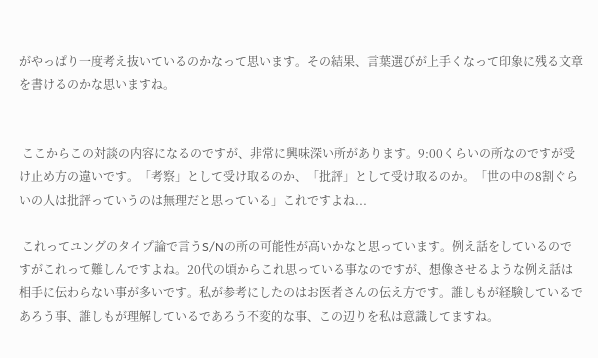がやっぱり一度考え抜いているのかなって思います。その結果、言葉選びが上手くなって印象に残る文章を書けるのかな思いますね。


 ここからこの対談の内容になるのですが、非常に興味深い所があります。9:00くらいの所なのですが受け止め方の違いです。「考察」として受け取るのか、「批評」として受け取るのか。「世の中の8割ぐらいの人は批評っていうのは無理だと思っている」これですよね...

 これってユングのタイプ論で言うS/Nの所の可能性が高いかなと思っています。例え話をしているのですがこれって難しんですよね。20代の頃からこれ思っている事なのですが、想像させるような例え話は相手に伝わらない事が多いです。私が参考にしたのはお医者さんの伝え方です。誰しもが経験しているであろう事、誰しもが理解しているであろう不変的な事、この辺りを私は意識してますね。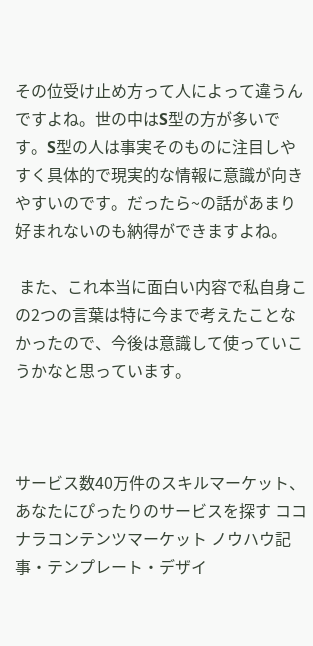その位受け止め方って人によって違うんですよね。世の中はS型の方が多いです。S型の人は事実そのものに注目しやすく具体的で現実的な情報に意識が向きやすいのです。だったら~の話があまり好まれないのも納得ができますよね。

 また、これ本当に面白い内容で私自身この2つの言葉は特に今まで考えたことなかったので、今後は意識して使っていこうかなと思っています。



サービス数40万件のスキルマーケット、あなたにぴったりのサービスを探す ココナラコンテンツマーケット ノウハウ記事・テンプレート・デザイ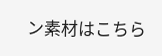ン素材はこちら